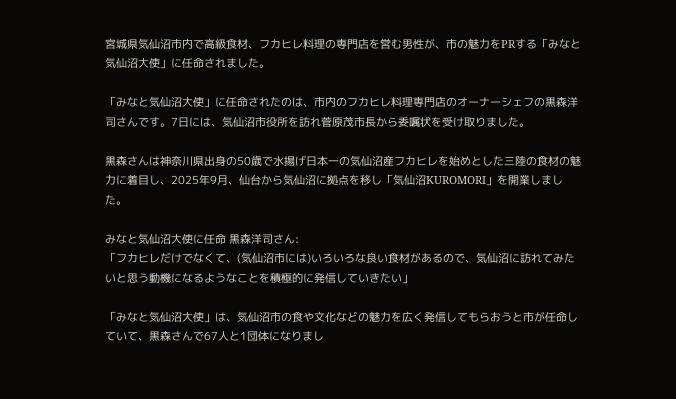宮城県気仙沼市内で高級食材、フカヒレ料理の専門店を営む男性が、市の魅力をPRする「みなと気仙沼大使」に任命されました。

「みなと気仙沼大使」に任命されたのは、市内のフカヒレ料理専門店のオーナーシェフの黒森洋司さんです。7日には、気仙沼市役所を訪れ菅原茂市長から委嘱状を受け取りました。

黒森さんは神奈川県出身の50歳で水揚げ日本一の気仙沼産フカヒレを始めとした三陸の食材の魅力に着目し、2025年9月、仙台から気仙沼に拠点を移し「気仙沼KUROMORI」を開業しました。

みなと気仙沼大使に任命 黒森洋司さん:
「フカヒレだけでなくて、(気仙沼市には)いろいろな良い食材があるので、気仙沼に訪れてみたいと思う動機になるようなことを積極的に発信していきたい」

「みなと気仙沼大使」は、気仙沼市の食や文化などの魅力を広く発信してもらおうと市が任命していて、黒森さんで67人と1団体になりまし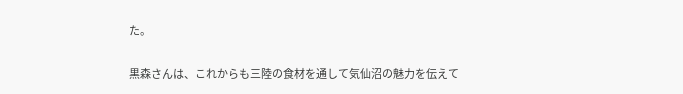た。

黒森さんは、これからも三陸の食材を通して気仙沼の魅力を伝えて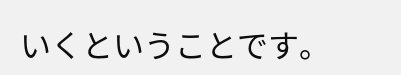いくということです。